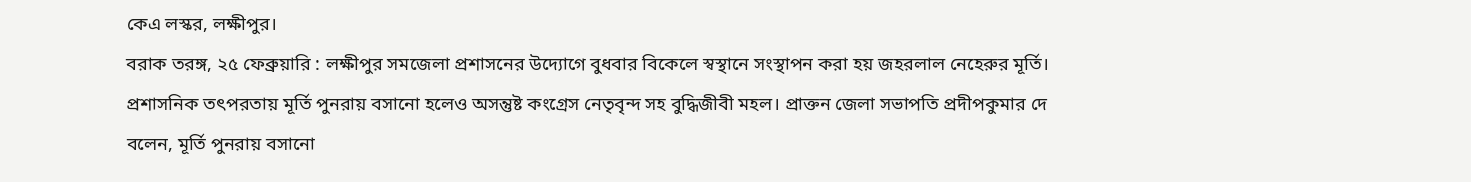কেএ লস্কর, লক্ষীপুর।
বরাক তরঙ্গ, ২৫ ফেব্রুয়ারি : লক্ষীপুর সমজেলা প্রশাসনের উদ্যোগে বুধবার বিকেলে স্বস্থানে সংস্থাপন করা হয় জহরলাল নেহেরুর মূর্তি। প্রশাসনিক তৎপরতায় মূর্তি পুনরায় বসানো হলেও অসন্তুষ্ট কংগ্রেস নেতৃবৃন্দ সহ বুদ্ধিজীবী মহল। প্রাক্তন জেলা সভাপতি প্রদীপকুমার দে বলেন, মূর্তি পুনরায় বসানো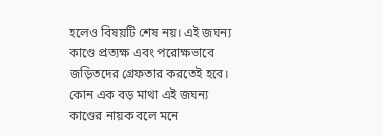হলেও বিষয়টি শেষ নয়। এই জঘন্য কাণ্ডে প্রত্যক্ষ এবং পরোক্ষভাবে জড়িতদের গ্রেফতার করতেই হবে। কোন এক বড় মাথা এই জঘন্য কাণ্ডের নায়ক বলে মনে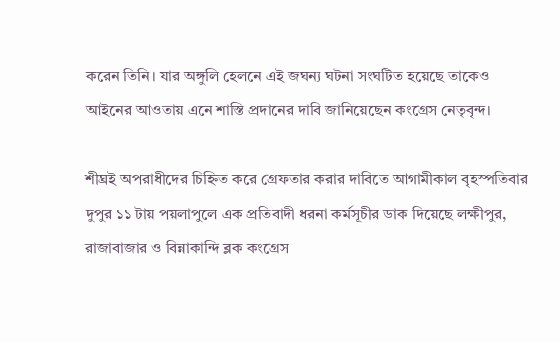করেন তিনি। যার অঙ্গুলি হেলনে এই জঘন্য ঘটনা সংঘটিত হয়েছে তাকেও আইনের আওতায় এনে শাস্তি প্রদানের দাবি জানিয়েছেন কংগ্রেস নেতৃবৃন্দ।

শীঘ্রই অপরাধীদের চিহ্নিত করে গ্রেফতার করার দাবিতে আগামীকাল বৃহস্পতিবার দুপুর ১১ টায় পয়লাপুলে এক প্রতিবাদী ধরনা কর্মসূচীর ডাক দিয়েছে লক্ষীপুর, রাজাবাজার ও বিন্নাকান্দি ব্লক কংগ্রেস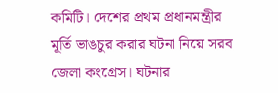কমিটি। দেশের প্রথম প্রধানমন্ত্রীর মূর্তি ভাঙচুর করার ঘটনা নিয়ে সরব জেলা কংগ্রেস। ঘটনার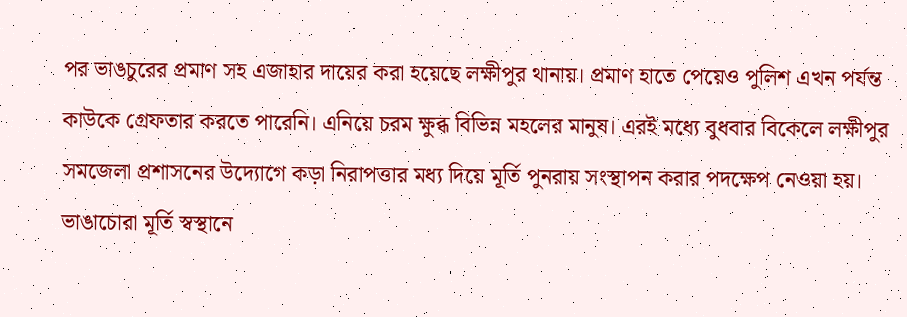পর ভাঙচুরের প্রমাণ সহ এজাহার দায়ের করা হয়েছে লক্ষীপুর থানায়। প্রমাণ হাতে পেয়েও পুলিশ এখন পর্যন্ত কাউকে গ্রেফতার করতে পারেনি। এনিয়ে চরম ক্ষুব্ধ বিভিন্ন মহলের মানুষ। এরই মধ্যে বুধবার বিকেলে লক্ষীপুর সমজেলা প্রশাসনের উদ্যোগে কড়া নিরাপত্তার মধ্য দিয়ে মূর্তি পুনরায় সংস্থাপন করার পদক্ষেপ নেওয়া হয়। ভাঙাচোরা মূর্তি স্বস্থানে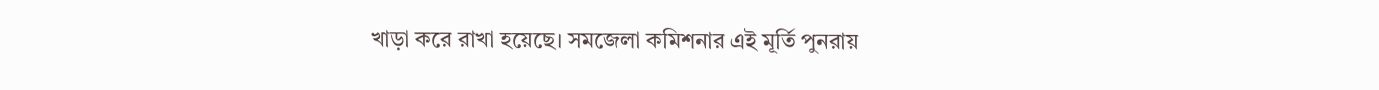খাড়া করে রাখা হয়েছে। সমজেলা কমিশনার এই মূর্তি পুনরায়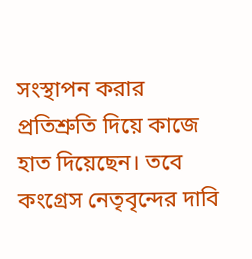সংস্থাপন করার প্রতিশ্রুতি দিয়ে কাজে হাত দিয়েছেন। তবে কংগ্রেস নেতৃবৃন্দের দাবি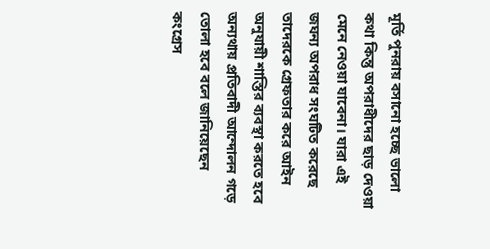মূর্তি পুনরায় বসানো হচ্ছে ভালো কথা কিন্তু অপরাধীদের ছাড় দেওয়া মেনে নেওয়া যাবেনা। যারা এই জঘন্য অপরাধ সংঘটিত করেছে তাদেরকে গ্রেফতার করে আইন অনুযায়ী শাস্তির ব্যবস্থা করতে হবে অন্যথায় প্রতিবাদী আন্দোলন গড়ে তোলা হবে বলে জানিয়েছেন কংগ্রেস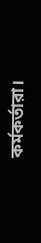কর্মকর্তারা।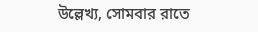উল্লেখ্য, সোমবার রাতে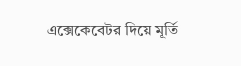এক্সেকেবেটর দিয়ে মূর্তি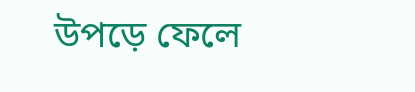উপড়ে ফেলে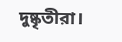দুষ্কৃতীরা।